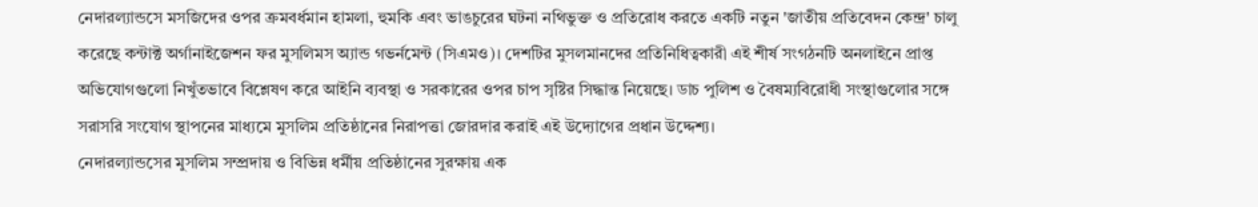নেদারল্যান্ডসে মসজিদের ওপর ক্রমবর্ধমান হামলা, হুমকি এবং ভাঙচুরের ঘটনা নথিভুক্ত ও প্রতিরোধ করতে একটি নতুন 'জাতীয় প্রতিবেদন কেন্দ্র' চালু করেছে কন্টাক্ট অর্গানাইজেশন ফর মুসলিমস অ্যান্ড গভর্নমেন্ট (সিএমও)। দেশটির মুসলমানদের প্রতিনিধিত্বকারী এই শীর্ষ সংগঠনটি অনলাইনে প্রাপ্ত অভিযোগগুলো নিখুঁতভাবে বিশ্লেষণ করে আইনি ব্যবস্থা ও সরকারের ওপর চাপ সৃষ্টির সিদ্ধান্ত নিয়েছে। ডাচ পুলিশ ও বৈষম্যবিরোধী সংস্থাগুলোর সঙ্গে সরাসরি সংযোগ স্থাপনের মাধ্যমে মুসলিম প্রতিষ্ঠানের নিরাপত্তা জোরদার করাই এই উদ্যোগের প্রধান উদ্দেশ্য।
নেদারল্যান্ডসের মুসলিম সম্প্রদায় ও বিভিন্ন ধর্মীয় প্রতিষ্ঠানের সুরক্ষায় এক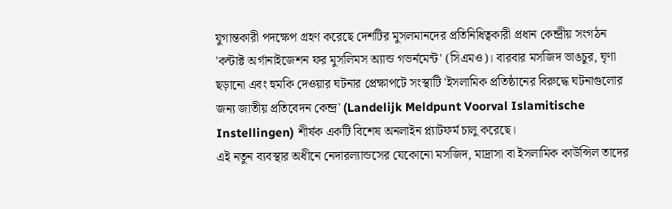যুগান্তকারী পদক্ষেপ গ্রহণ করেছে দেশটির মুসলমানদের প্রতিনিধিত্বকারী প্রধান কেন্দ্রীয় সংগঠন 'কন্টাক্ট অর্গানাইজেশন ফর মুসলিমস অ্যান্ড গভর্নমেন্ট' (সিএমও)। বারবার মসজিদ ভাঙচুর, ঘৃণা ছড়ানো এবং হুমকি দেওয়ার ঘটনার প্রেক্ষাপটে সংস্থাটি 'ইসলামিক প্রতিষ্ঠানের বিরুদ্ধে ঘটনাগুলোর জন্য জাতীয় প্রতিবেদন কেন্দ্র' (Landelijk Meldpunt Voorval Islamitische Instellingen) শীর্ষক একটি বিশেষ অনলাইন প্ল্যাটফর্ম চালু করেছে।
এই নতুন ব্যবস্থার অধীনে নেদারল্যান্ডসের যেকোনো মসজিদ, মাদ্রাসা বা ইসলামিক কাউন্সিল তাদের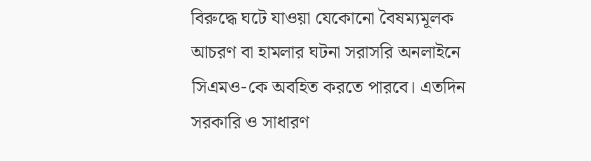বিরুদ্ধে ঘটে যাওয়া যেকোনো বৈষম্যমূলক আচরণ বা হামলার ঘটনা সরাসরি অনলাইনে সিএমও-কে অবহিত করতে পারবে। এতদিন সরকারি ও সাধারণ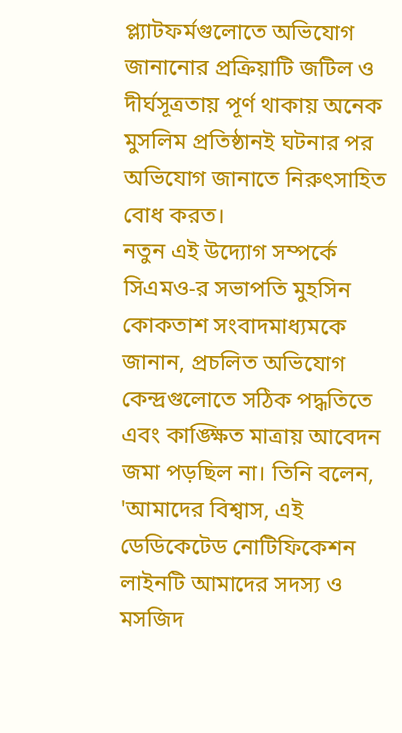প্ল্যাটফর্মগুলোতে অভিযোগ জানানোর প্রক্রিয়াটি জটিল ও দীর্ঘসূত্রতায় পূর্ণ থাকায় অনেক মুসলিম প্রতিষ্ঠানই ঘটনার পর অভিযোগ জানাতে নিরুৎসাহিত বোধ করত।
নতুন এই উদ্যোগ সম্পর্কে সিএমও-র সভাপতি মুহসিন কোকতাশ সংবাদমাধ্যমকে জানান, প্রচলিত অভিযোগ কেন্দ্রগুলোতে সঠিক পদ্ধতিতে এবং কাঙ্ক্ষিত মাত্রায় আবেদন জমা পড়ছিল না। তিনি বলেন, 'আমাদের বিশ্বাস, এই ডেডিকেটেড নোটিফিকেশন লাইনটি আমাদের সদস্য ও মসজিদ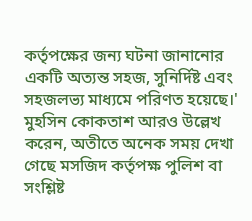কর্তৃপক্ষের জন্য ঘটনা জানানোর একটি অত্যন্ত সহজ, সুনির্দিষ্ট এবং সহজলভ্য মাধ্যমে পরিণত হয়েছে।'
মুহসিন কোকতাশ আরও উল্লেখ করেন, অতীতে অনেক সময় দেখা গেছে মসজিদ কর্তৃপক্ষ পুলিশ বা সংশ্লিষ্ট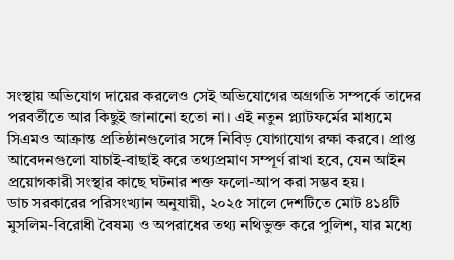সংস্থায় অভিযোগ দায়ের করলেও সেই অভিযোগের অগ্রগতি সম্পর্কে তাদের পরবর্তীতে আর কিছুই জানানো হতো না। এই নতুন প্ল্যাটফর্মের মাধ্যমে সিএমও আক্রান্ত প্রতিষ্ঠানগুলোর সঙ্গে নিবিড় যোগাযোগ রক্ষা করবে। প্রাপ্ত আবেদনগুলো যাচাই-বাছাই করে তথ্যপ্রমাণ সম্পূর্ণ রাখা হবে, যেন আইন প্রয়োগকারী সংস্থার কাছে ঘটনার শক্ত ফলো-আপ করা সম্ভব হয়।
ডাচ সরকারের পরিসংখ্যান অনুযায়ী, ২০২৫ সালে দেশটিতে মোট ৪১৪টি মুসলিম-বিরোধী বৈষম্য ও অপরাধের তথ্য নথিভুক্ত করে পুলিশ, যার মধ্যে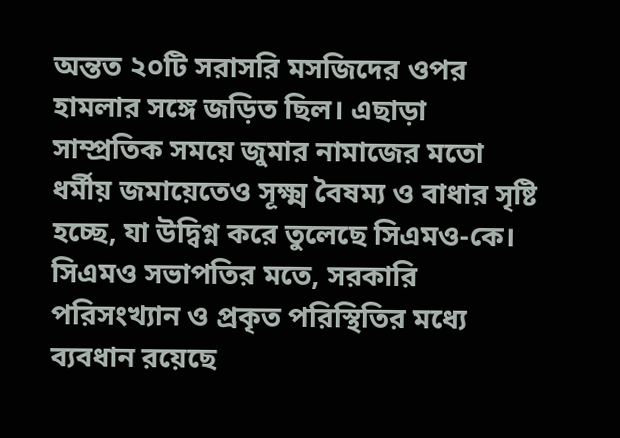অন্তত ২০টি সরাসরি মসজিদের ওপর হামলার সঙ্গে জড়িত ছিল। এছাড়া সাম্প্রতিক সময়ে জুমার নামাজের মতো ধর্মীয় জমায়েতেও সূক্ষ্ম বৈষম্য ও বাধার সৃষ্টি হচ্ছে, যা উদ্বিগ্ন করে তুলেছে সিএমও-কে।
সিএমও সভাপতির মতে, সরকারি পরিসংখ্যান ও প্রকৃত পরিস্থিতির মধ্যে ব্যবধান রয়েছে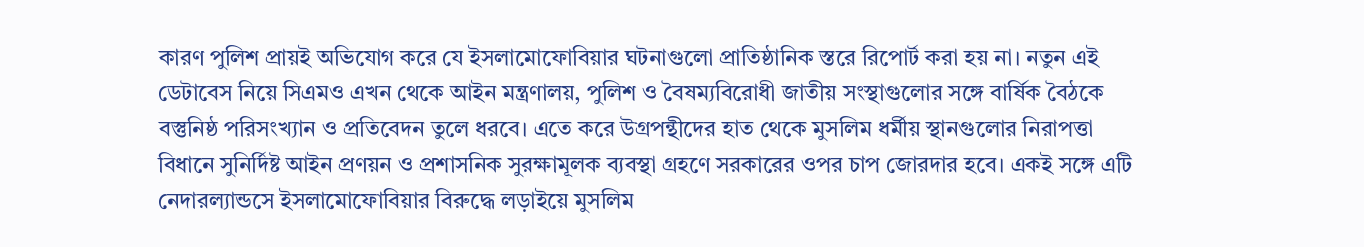কারণ পুলিশ প্রায়ই অভিযোগ করে যে ইসলামোফোবিয়ার ঘটনাগুলো প্রাতিষ্ঠানিক স্তরে রিপোর্ট করা হয় না। নতুন এই ডেটাবেস নিয়ে সিএমও এখন থেকে আইন মন্ত্রণালয়, পুলিশ ও বৈষম্যবিরোধী জাতীয় সংস্থাগুলোর সঙ্গে বার্ষিক বৈঠকে বস্তুনিষ্ঠ পরিসংখ্যান ও প্রতিবেদন তুলে ধরবে। এতে করে উগ্রপন্থীদের হাত থেকে মুসলিম ধর্মীয় স্থানগুলোর নিরাপত্তা বিধানে সুনির্দিষ্ট আইন প্রণয়ন ও প্রশাসনিক সুরক্ষামূলক ব্যবস্থা গ্রহণে সরকারের ওপর চাপ জোরদার হবে। একই সঙ্গে এটি নেদারল্যান্ডসে ইসলামোফোবিয়ার বিরুদ্ধে লড়াইয়ে মুসলিম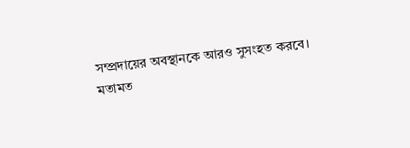সম্প্রদায়ের অবস্থানকে আরও সুসংহত করবে।
মতামত